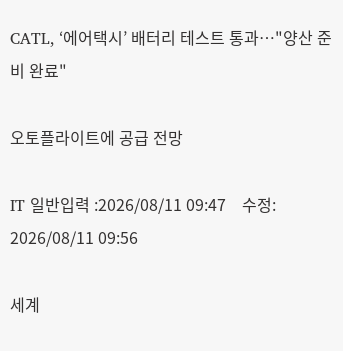CATL, ‘에어택시’ 배터리 테스트 통과…"양산 준비 완료"

오토플라이트에 공급 전망

IT 일반입력 :2026/08/11 09:47    수정: 2026/08/11 09:56

세계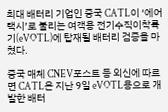최대 배터리 기업인 중국 CATL이 ‘에어택시’로 불리는 여객용 전기수직이착륙기(eVOTL)에 탑재될 배터리 검증을 마쳤다.

중국 매체 CNEV포스트 등 외신에 따르면 CATL은 지난 9일 eVOTL용으로 개발한 배터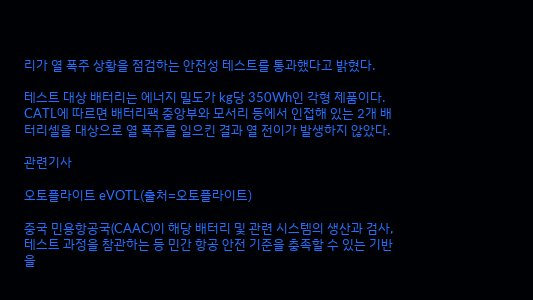리가 열 폭주 상황을 점검하는 안전성 테스트를 통과했다고 밝혔다.

테스트 대상 배터리는 에너지 밀도가 kg당 350Wh인 각형 제품이다. CATL에 따르면 배터리팩 중앙부와 모서리 등에서 인접해 있는 2개 배터리셀을 대상으로 열 폭주를 일으킨 결과 열 전이가 발생하지 않았다.

관련기사

오토플라이트 eVOTL(출처=오토플라이트)

중국 민용항공국(CAAC)이 해당 배터리 및 관련 시스템의 생산과 검사, 테스트 과정을 참관하는 등 민간 항공 안전 기준을 충족할 수 있는 기반을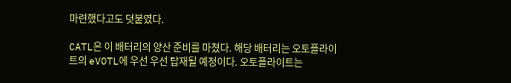마련했다고도 덧붙였다.

CATL은 이 배터리의 양산 준비를 마쳤다. 해당 배터리는 오토플라이트의 eVOTL에 우선 우선 탑재될 예정이다. 오토플라이트는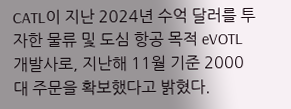CATL이 지난 2024년 수억 달러를 투자한 물류 및 도심 항공 목적 eVOTL 개발사로, 지난해 11월 기준 2000대 주문을 확보했다고 밝혔다.